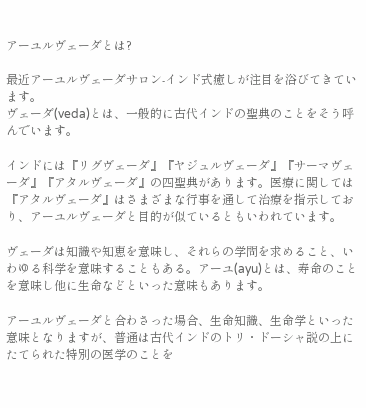アーユルヴェーダとは?

最近アーユルヴェーダサロン-インド式癒しが注目を浴びてきています。
ヴェーダ(veda)とは、一般的に古代インドの聖典のことをそう呼んでいます。

インドには『リグヴェーダ』『ヤジュルヴェーダ』『サーマヴェーダ』『アタルヴェーダ』の四聖典があります。医療に関しては『アタルヴェーダ』はさまざまな行事を通して治療を指示しており、アーユルヴェーダと目的が似ているともいわれています。

ヴェーダは知識や知恵を意味し、それらの学問を求めること、いわゆる科学を意味することもある。アーユ(ayu)とは、寿命のことを意味し他に生命などといった意味もあります。

アーユルヴェーダと合わさった場合、生命知識、生命学といった意味となりますが、普通は古代インドのトリ・ドーシャ説の上にたてられた特別の医学のことを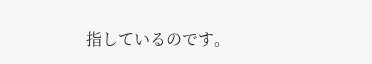指しているのです。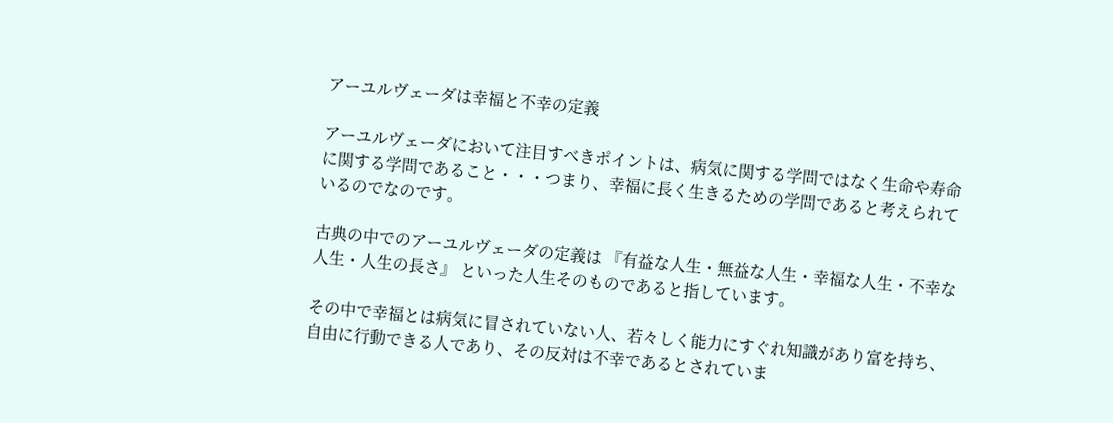アーユルヴェーダは幸福と不幸の定義

アーユルヴェーダにおいて注目すべきポイントは、病気に関する学問ではなく生命や寿命に関する学問であること・・・つまり、幸福に長く生きるための学問であると考えられているのでなのです。

古典の中でのアーユルヴェーダの定義は 『有益な人生・無益な人生・幸福な人生・不幸な人生・人生の長さ』 といった人生そのものであると指しています。

その中で幸福とは病気に冒されていない人、若々しく能力にすぐれ知識があり富を持ち、自由に行動できる人であり、その反対は不幸であるとされていま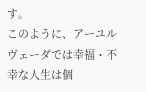す。
このように、アーユルヴェーダでは幸福・不幸な人生は個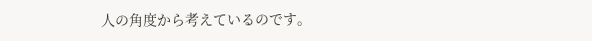人の角度から考えているのです。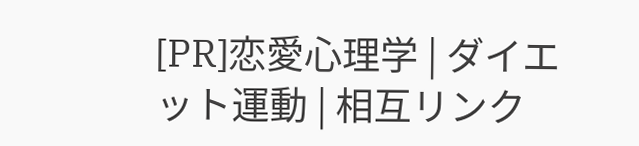[PR]恋愛心理学 | ダイエット運動 | 相互リンク